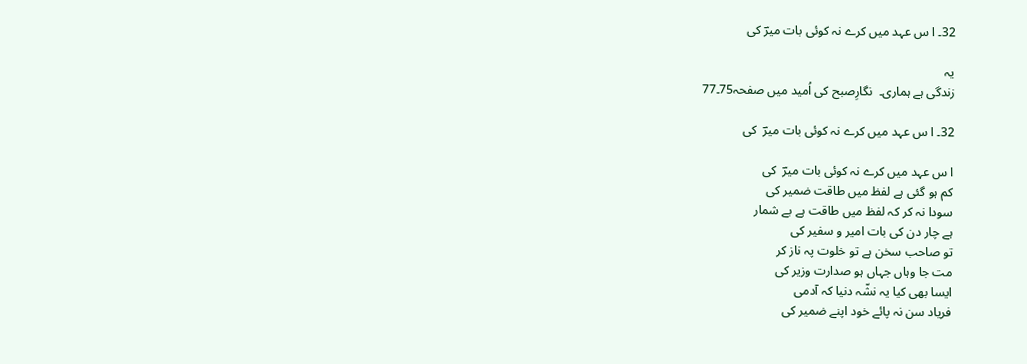32۔ ا س عہد میں کرے نہ کوئی بات میرؔ کی

یہ
زندگی ہے ہماری۔  نگارِصبح کی اُمید میں صفحہ75۔77

32۔ ا س عہد میں کرے نہ کوئی بات میرؔ  کی

ا س عہد میں کرے نہ کوئی بات میرؔ  کی
کم ہو گئی ہے لفظ میں طاقت ضمیر کی
سودا نہ کر کہ لفظ میں طاقت ہے بے شمار
ہے چار دن کی بات امیر و سفیر کی
تو صاحب سخن ہے تو خلوت پہ ناز کر
مت جا وہاں جہاں ہو صدارت وزیر کی
ایسا بھی کیا یہ نشّہ دنیا کہ آدمی
فریاد سن نہ پائے خود اپنے ضمیر کی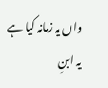واں یہ زمانہ کیا ہے یہ ابنِ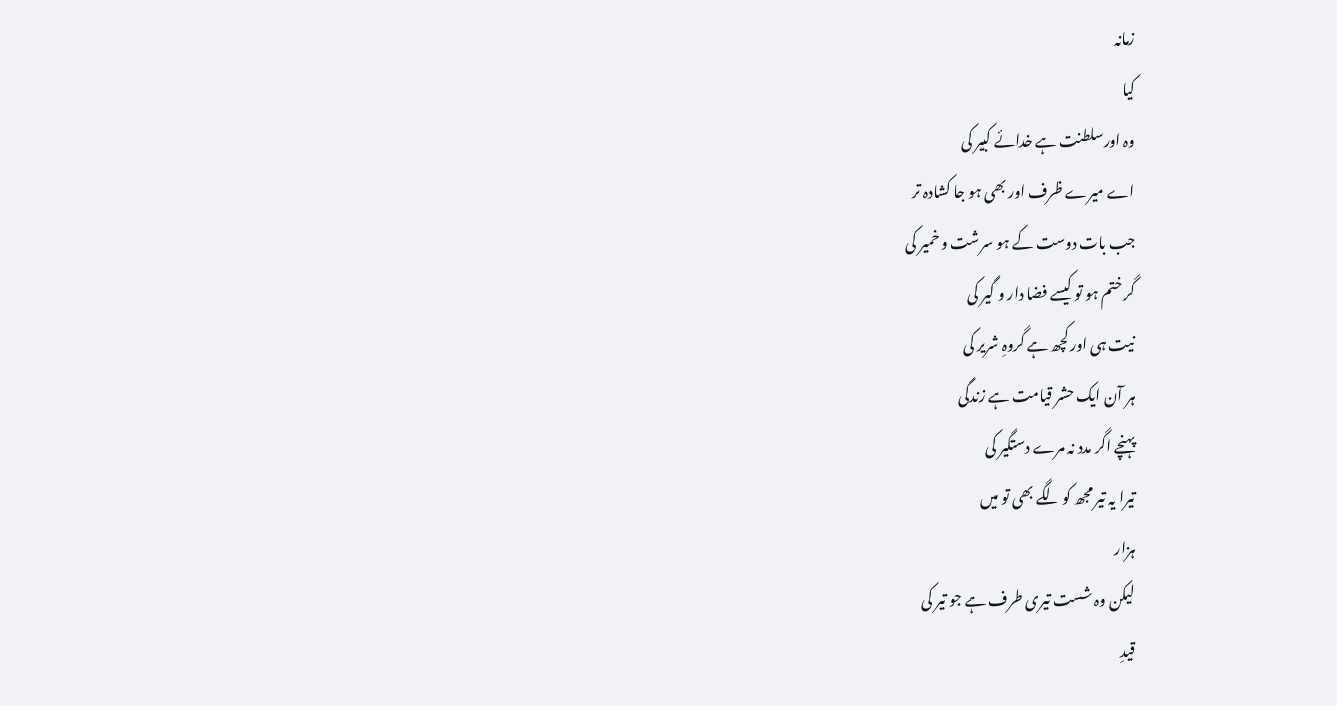زمانہ
کیا
وہ اورسلطنت ہے خدائے کبیر کی
اے میرے ظرف اور بھی ہو جا کشادہ تر
جب بات دوست کے ہو سرشت و خمیر کی
گر ختم ہو تو کیسے فضا دار و گیر کی
نیت ہی اور کچھ ہے گروہِ شریر کی
ہر آن ایک حشر قیامت ہے زندگی
پہنچے اگر مدد نہ مرے دستگیر کی
تیرا یہ تیر مجھ کو لگے بھی تو میں
ہزار
لیکن وہ شست تیری طرف ہے جو تیر کی
قیدِ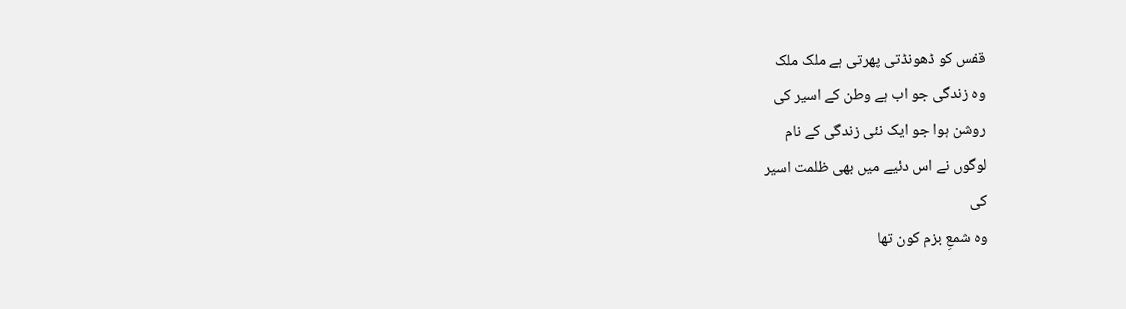قفس کو ڈھونڈتی پھرتی ہے ملک ملک
وہ زندگی جو اب ہے وطن کے اسیر کی
روشن ہوا جو ایک نئی زندگی کے نام
لوگوں نے اس دئیے میں بھی ظلمت اسیر
کی
وہ شمعِ بزم کون تھا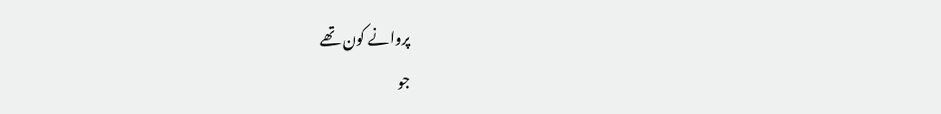پروانے کون تھے
جو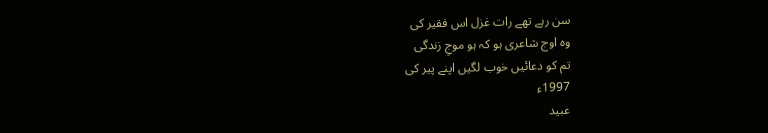سن رہے تھے رات غزل اس فقیر کی
وہ اوج شاعری ہو کہ ہو موجِ زندگی
تم کو دعائیں خوب لگیں اپنے پیر کی
1997ء
عبید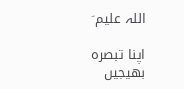اللہ علیم ؔ

اپنا تبصرہ بھیجیں